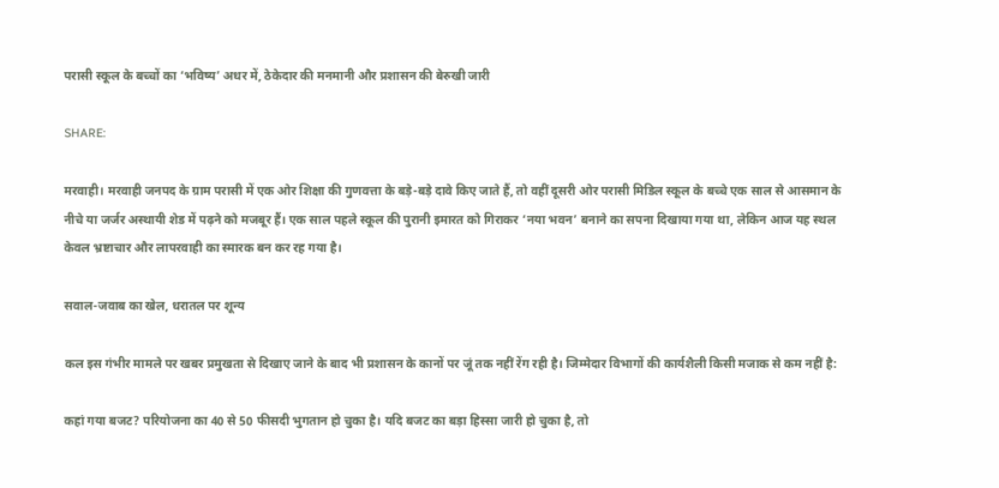परासी स्कूल के बच्चों का ‘भविष्य’ अधर में, ठेकेदार की मनमानी और प्रशासन की बेरुखी जारी

SHARE:

मरवाही। मरवाही जनपद के ग्राम परासी में एक ओर शिक्षा की गुणवत्ता के बड़े-बड़े दावे किए जाते हैं, तो वहीं दूसरी ओर परासी मिडिल स्कूल के बच्चे एक साल से आसमान के नीचे या जर्जर अस्थायी शेड में पढ़ने को मजबूर हैं। एक साल पहले स्कूल की पुरानी इमारत को गिराकर ‘नया भवन’ बनाने का सपना दिखाया गया था, लेकिन आज यह स्थल केवल भ्रष्टाचार और लापरवाही का स्मारक बन कर रह गया है।

सवाल-जवाब का खेल, धरातल पर शून्य

कल इस गंभीर मामले पर खबर प्रमुखता से दिखाए जाने के बाद भी प्रशासन के कानों पर जूं तक नहीं रेंग रही है। जिम्मेदार विभागों की कार्यशैली किसी मजाक से कम नहीं है:

कहां गया बजट? परियोजना का 40 से 50 फीसदी भुगतान हो चुका है। यदि बजट का बड़ा हिस्सा जारी हो चुका है, तो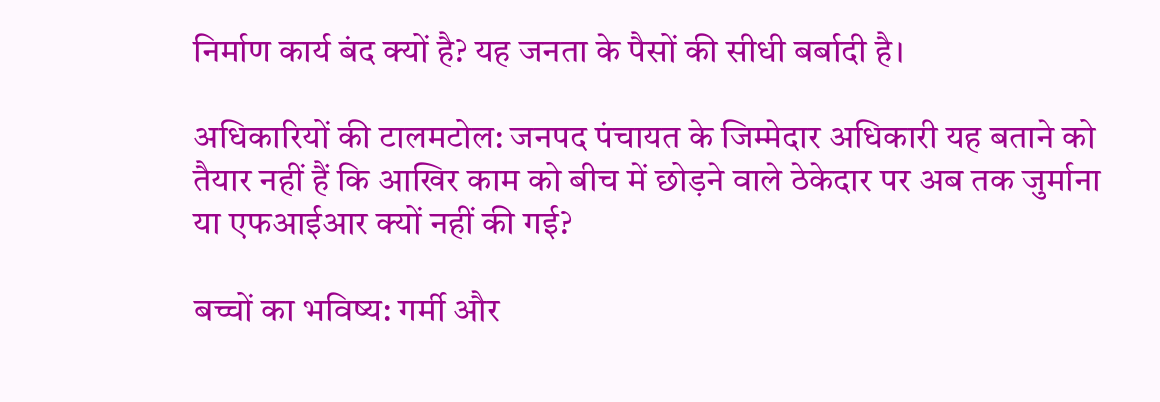निर्माण कार्य बंद क्यों है? यह जनता के पैसों की सीधी बर्बादी है।

अधिकारियों की टालमटोल: जनपद पंचायत के जिम्मेदार अधिकारी यह बताने को तैयार नहीं हैं कि आखिर काम को बीच में छोड़ने वाले ठेकेदार पर अब तक जुर्माना या एफआईआर क्यों नहीं की गई?

बच्चों का भविष्य: गर्मी और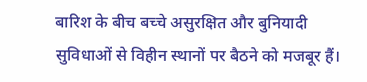बारिश के बीच बच्चे असुरक्षित और बुनियादी सुविधाओं से विहीन स्थानों पर बैठने को मजबूर हैं।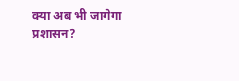क्या अब भी जागेगा प्रशासन?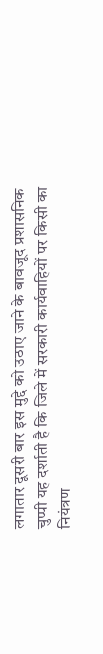लगातार दूसरी बार इस मुद्दे को उठाए जाने के बावजूद प्रशासनिक चुप्पी यह दर्शाती है कि जिले में सरकारी कार्यवाहियों पर किसी का नियंत्रण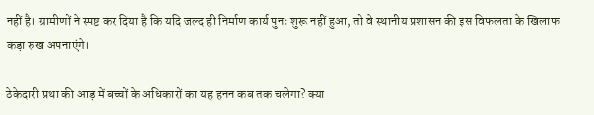नहीं है। ग्रामीणों ने स्पष्ट कर दिया है कि यदि जल्द ही निर्माण कार्य पुनः शुरू नहीं हुआ, तो वे स्थानीय प्रशासन की इस विफलता के खिलाफ कड़ा रुख अपनाएंगे।

ठेकेदारी प्रथा की आड़ में बच्चों के अधिकारों का यह हनन कब तक चलेगा? क्या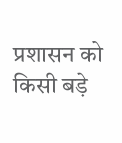प्रशासन को किसी बड़े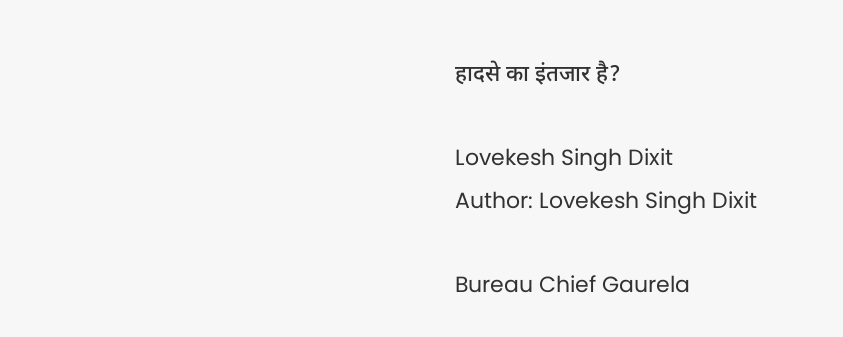हादसे का इंतजार है?

Lovekesh Singh Dixit
Author: Lovekesh Singh Dixit

Bureau Chief Gaurela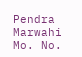Pendra Marwahi Mo. No.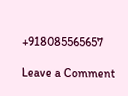+918085565657

Leave a Comment